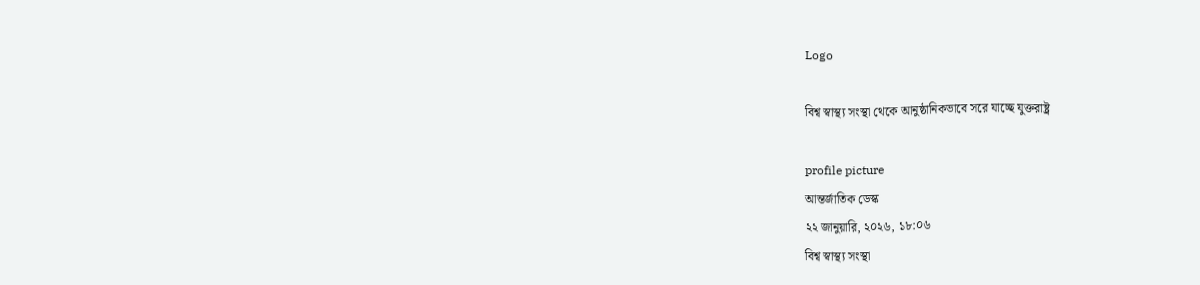Logo

বিশ্ব স্বাস্থ্য সংস্থা থেকে আনুষ্ঠানিকভাবে সরে যাচ্ছে যুক্তরাষ্ট্র

profile picture
আন্তর্জাতিক ডেস্ক
২২ জানুয়ারি, ২০২৬, ১৮:০৬
বিশ্ব স্বাস্থ্য সংস্থা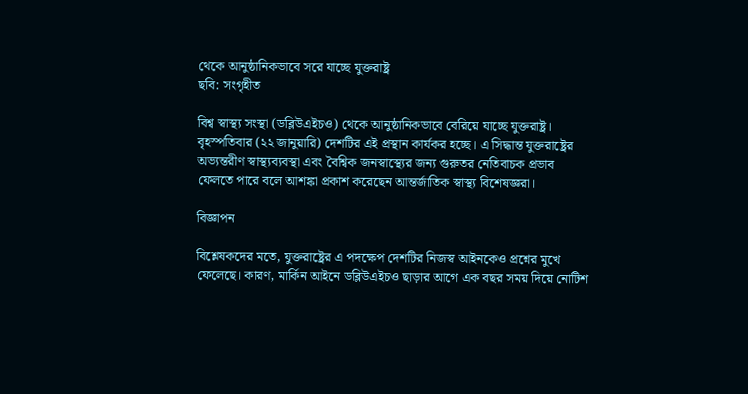থেকে আনুষ্ঠানিকভাবে সরে যাচ্ছে যুক্তরাষ্ট্র
ছবি: সংগৃহীত

বিশ্ব স্বাস্থ্য সংস্থা (ডব্লিউএইচও) থেকে আনুষ্ঠানিকভাবে বেরিয়ে যাচ্ছে যুক্তরাষ্ট্র। বৃহস্পতিবার (২২ জানুয়ারি) দেশটির এই প্রস্থান কার্যকর হচ্ছে। এ সিদ্ধান্ত যুক্তরাষ্ট্রের অভ্যন্তরীণ স্বাস্থ্যব্যবস্থা এবং বৈশ্বিক জনস্বাস্থ্যের জন্য গুরুতর নেতিবাচক প্রভাব ফেলতে পারে বলে আশঙ্কা প্রকাশ করেছেন আন্তর্জাতিক স্বাস্থ্য বিশেষজ্ঞরা।

বিজ্ঞাপন

বিশ্লেষকদের মতে, যুক্তরাষ্ট্রের এ পদক্ষেপ দেশটির নিজস্ব আইনকেও প্রশ্নের মুখে ফেলেছে। কারণ, মার্কিন আইনে ডব্লিউএইচও ছাড়ার আগে এক বছর সময় দিয়ে নোটিশ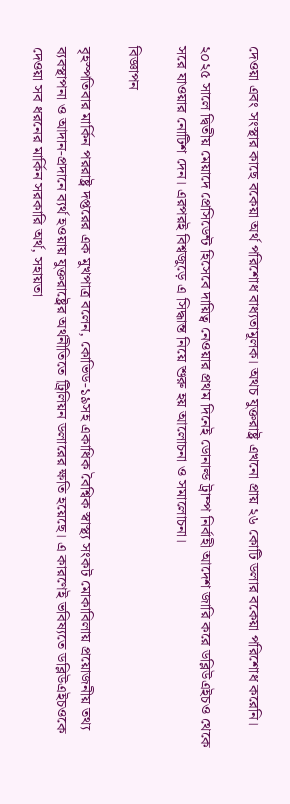দেওয়া এবং সংস্থার কাছে বকেয়া অর্থ পরিশোধ বাধ্যতামূলক। অথচ যুক্তরাষ্ট্র এখনো প্রায় ২৬ কোটি ডলার বকেয়া পরিশোধ করেনি।

২০২৫ সালে দ্বিতীয় মেয়াদে প্রেসিডেন্ট হিসেবে দায়িত্ব নেওয়ার প্রথম দিনেই ডোনাল্ড ট্রাম্প নির্বাহী আদেশ জারি করে ডব্লিউএইচও থেকে সরে যাওয়ার নোটিশ দেন। এরপরই বিশ্বজুড়ে এ সিদ্ধান্ত নিয়ে শুরু হয় আলোচনা ও সমালোচনা।

বিজ্ঞাপন

বৃহস্পতিবার মার্কিন পররাষ্ট্র দপ্তরের এক মুখপাত্র বলেন, কোভিড-১৯সহ একাধিক বৈশ্বিক স্বাস্থ্য সংকট মোকাবিলায় প্রয়োজনীয় তথ্য ব্যবস্থাপনা ও আদান-প্রদানে ব্যর্থ হওয়ায় যুক্তরাষ্ট্রের অর্থনীতিতে ট্রিলিয়ন ডলারের ক্ষতি হয়েছে। এ কারণেই ভবিষ্যতে ডব্লিউএইচওকে দেওয়া সব ধরনের মার্কিন সরকারি অর্থ, সহায়তা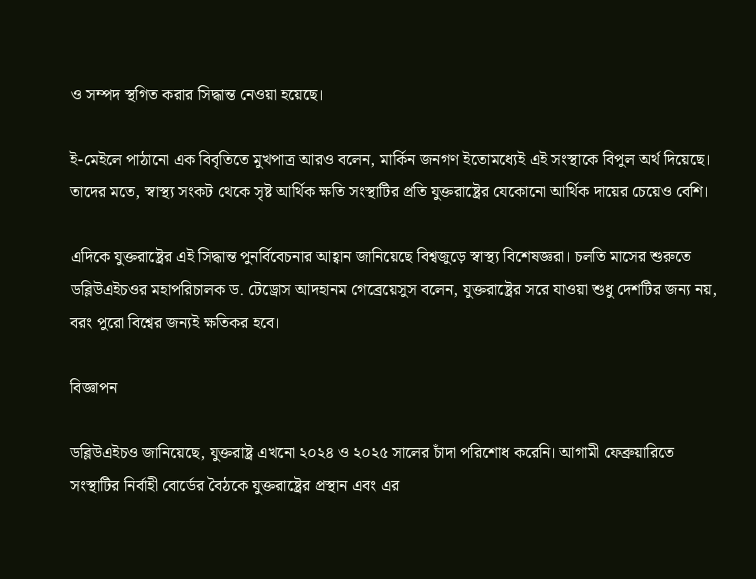ও সম্পদ স্থগিত করার সিদ্ধান্ত নেওয়া হয়েছে।

ই-মেইলে পাঠানো এক বিবৃতিতে মুখপাত্র আরও বলেন, মার্কিন জনগণ ইতোমধ্যেই এই সংস্থাকে বিপুল অর্থ দিয়েছে। তাদের মতে, স্বাস্থ্য সংকট থেকে সৃষ্ট আর্থিক ক্ষতি সংস্থাটির প্রতি যুক্তরাষ্ট্রের যেকোনো আর্থিক দায়ের চেয়েও বেশি।

এদিকে যুক্তরাষ্ট্রের এই সিদ্ধান্ত পুনর্বিবেচনার আহ্বান জানিয়েছে বিশ্বজুড়ে স্বাস্থ্য বিশেষজ্ঞরা। চলতি মাসের শুরুতে ডব্লিউএইচওর মহাপরিচালক ড. টেড্রোস আদহানম গেব্রেয়েসুস বলেন, যুক্তরাষ্ট্রের সরে যাওয়া শুধু দেশটির জন্য নয়, বরং পুরো বিশ্বের জন্যই ক্ষতিকর হবে।

বিজ্ঞাপন

ডব্লিউএইচও জানিয়েছে, যুক্তরাষ্ট্র এখনো ২০২৪ ও ২০২৫ সালের চাঁদা পরিশোধ করেনি। আগামী ফেব্রুয়ারিতে সংস্থাটির নির্বাহী বোর্ডের বৈঠকে যুক্তরাষ্ট্রের প্রস্থান এবং এর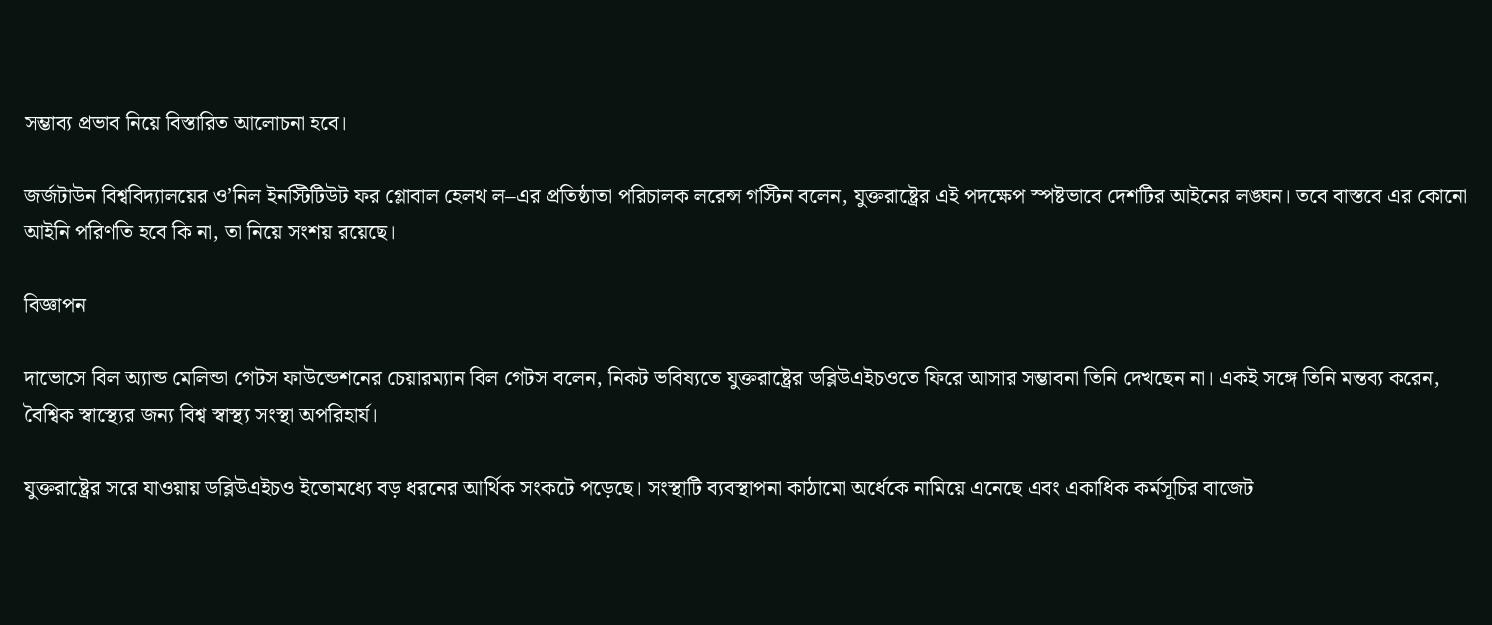সম্ভাব্য প্রভাব নিয়ে বিস্তারিত আলোচনা হবে।

জর্জটাউন বিশ্ববিদ্যালয়ের ও’নিল ইনস্টিটিউট ফর গ্লোবাল হেলথ ল–এর প্রতিষ্ঠাতা পরিচালক লরেন্স গস্টিন বলেন, যুক্তরাষ্ট্রের এই পদক্ষেপ স্পষ্টভাবে দেশটির আইনের লঙ্ঘন। তবে বাস্তবে এর কোনো আইনি পরিণতি হবে কি না, তা নিয়ে সংশয় রয়েছে।

বিজ্ঞাপন

দাভোসে বিল অ্যান্ড মেলিন্ডা গেটস ফাউন্ডেশনের চেয়ারম্যান বিল গেটস বলেন, নিকট ভবিষ্যতে যুক্তরাষ্ট্রের ডব্লিউএইচওতে ফিরে আসার সম্ভাবনা তিনি দেখছেন না। একই সঙ্গে তিনি মন্তব্য করেন, বৈশ্বিক স্বাস্থ্যের জন্য বিশ্ব স্বাস্থ্য সংস্থা অপরিহার্য।

যুক্তরাষ্ট্রের সরে যাওয়ায় ডব্লিউএইচও ইতোমধ্যে বড় ধরনের আর্থিক সংকটে পড়েছে। সংস্থাটি ব্যবস্থাপনা কাঠামো অর্ধেকে নামিয়ে এনেছে এবং একাধিক কর্মসূচির বাজেট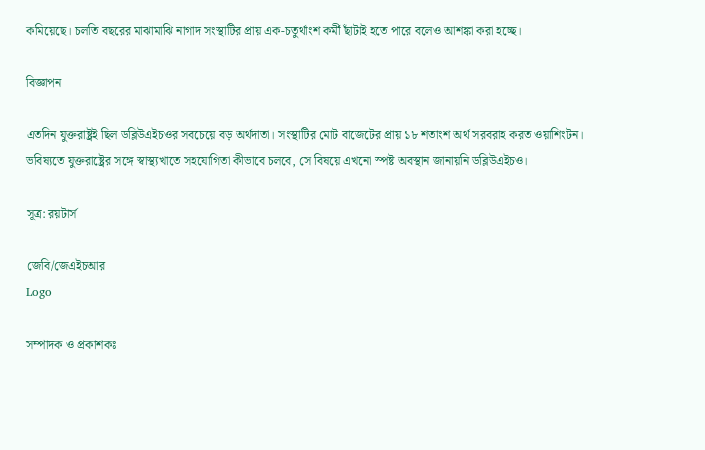কমিয়েছে। চলতি বছরের মাঝামাঝি নাগাদ সংস্থাটির প্রায় এক-চতুর্থাংশ কর্মী ছাঁটাই হতে পারে বলেও আশঙ্কা করা হচ্ছে।

বিজ্ঞাপন

এতদিন যুক্তরাষ্ট্রই ছিল ডব্লিউএইচওর সবচেয়ে বড় অর্থদাতা। সংস্থাটির মোট বাজেটের প্রায় ১৮ শতাংশ অর্থ সরবরাহ করত ওয়াশিংটন। ভবিষ্যতে যুক্তরাষ্ট্রের সঙ্গে স্বাস্থ্যখাতে সহযোগিতা কীভাবে চলবে, সে বিষয়ে এখনো স্পষ্ট অবস্থান জানায়নি ডব্লিউএইচও।

সূত্র: রয়টার্স

জেবি/জেএইচআর
Logo

সম্পাদক ও প্রকাশকঃ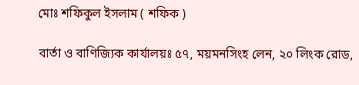মোঃ শফিকুল ইসলাম ( শফিক )

বার্তা ও বাণিজ্যিক কার্যালয়ঃ ৫৭, ময়মনসিংহ লেন, ২০ লিংক রোড,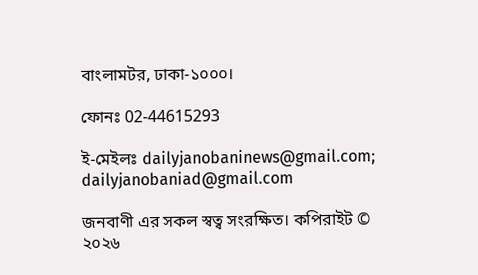বাংলামটর, ঢাকা-১০০০।

ফোনঃ 02-44615293

ই-মেইলঃ dailyjanobaninews@gmail.com; dailyjanobaniad@gmail.com

জনবাণী এর সকল স্বত্ব সংরক্ষিত। কপিরাইট © ২০২৬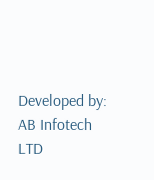Developed by: AB Infotech LTD